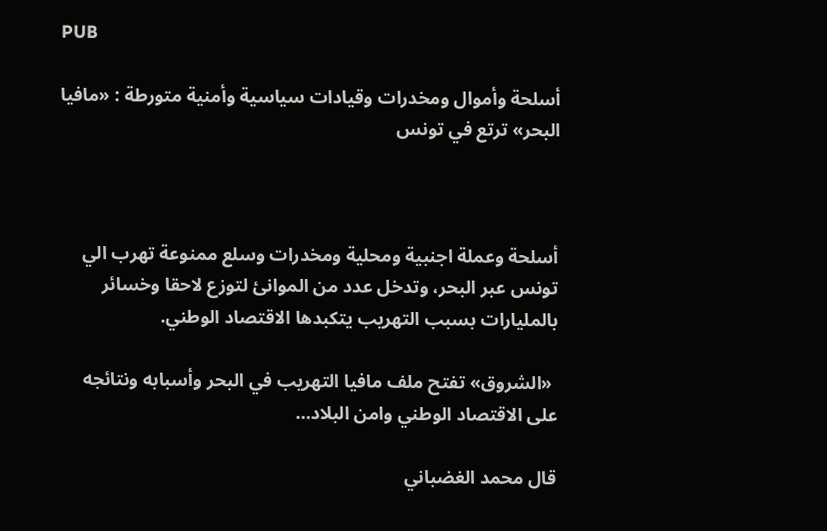PUB

أسلحة وأموال ومخدرات وقيادات سياسية وأمنية متورطة : «مافيا البحر» ترتع في تونس



أسلحة وعملة اجنبية ومحلية ومخدرات وسلع ممنوعة تهرب الي تونس عبر البحر، وتدخل عدد من الموانئ لتوزع لاحقا وخسائر بالمليارات بسبب التهريب يتكبدها الاقتصاد الوطني.

 «الشروق» تفتح ملف مافيا التهريب في البحر وأسبابه ونتائجه على الاقتصاد الوطني وامن البلاد…

قال محمد الغضباني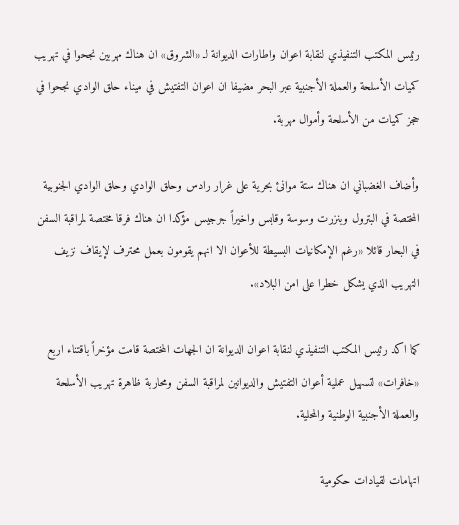رئيس المكتب التنفيذي لنقابة اعوان واطارات الديوانة لـ «الشروق» ان هناك مهربين نجحوا في تهريب كميات الأسلحة والعملة الأجنبية عبر البحر مضيفا ان اعوان التفتيش في ميناء حلق الوادي نجحوا في حجز كميات من الأسلحة وأموال مهربة.

وأضاف الغضباني ان هناك ستة موانئ بحرية على غرار رادس وحلق الوادي وحلق الوادي الجنوبية المختصة في البترول وبنزرت وسوسة وقابس واخيراً جرجيس مؤكدا ان هناك فرقا مختصة لمراقبة السفن في البحار قائلا «رغم الإمكانيات البسيطة للأعوان الا انهم يقومون بعمل محترف لإيقاف نزيف التهريب الذي يشكل خطرا على امن البلاد».

كما اكد رئيس المكتب التنفيذي لنقابة اعوان الديوانة ان الجهات المختصة قامت مؤخراً باقتناء اربع «خافرات» لتسهيل عملية أعوان التفتيش والديوانين لمراقبة السفن ومحاربة ظاهرة تهريب الأسلحة والعملة الأجنبية الوطنية والمحلية.

اتهامات لقيادات حكومية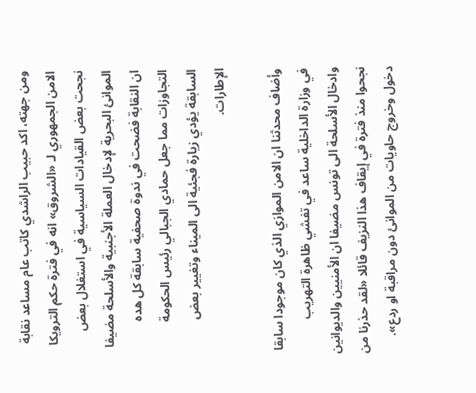ومن جهته، اكد حبيب الراشدي كاتب عام مساعد نقابة الامن الجمهوري لـ «الشروق» انه في فترة حكم الترويكا نجحت بعض القيادات السياسية في استغلال بعض الموانئ البحرية لإدخال العملة الأجنبية والأسلحة مضيفا ان النقابة فضحت في ندوة صحفية سابقة كل هده التجاوزات مما جعل حمادي الجبالي رئيس الحكومة السابقة يؤدي زيارة فجئية الى الميناء وتغيير بعض الإطارات.

وأضاف محدثنا ان الامن الموازي الذي كان موجودا سابقا في وزارة الداخلية ساعد في تفشي ظاهرة التهريب وادخال الأسلحة الى تونس مضيفا ان الأمنيين والديوانين نجحوا منذ فترة في إيقاف هذا النزيف قائلا «لقد حذرنا من دخول وخروج حاويات من الموانئ دون مراقبة او ردع».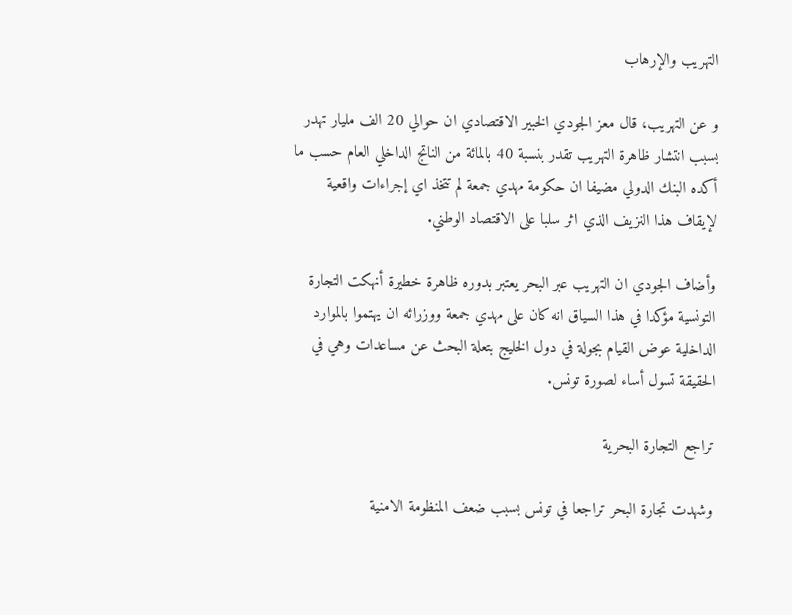التهريب والإرهاب

و عن التهريب، قال معز الجودي الخبير الاقتصادي ان حوالي 20 الف مليار تهدر بسبب انتشار ظاهرة التهريب تقدر بنسبة 40 بالمائة من الناتج الداخلي العام حسب ما أكده البنك الدولي مضيفا ان حكومة مهدي جمعة لم تتخذ اي إجراءات واقعية لإيقاف هذا النزيف الذي اثر سلبا على الاقتصاد الوطني.

وأضاف الجودي ان التهريب عبر البحر يعتبر بدوره ظاهرة خطيرة أنهكت التجارة التونسية مؤكدا في هذا السياق انه كان على مهدي جمعة ووزرائه ان يهتموا بالموارد الداخلية عوض القيام بجولة في دول الخليج بتعلة البحث عن مساعدات وهي في الحقيقة تسول أساء لصورة تونس.

تراجع التجارة البحرية

وشهدت تجارة البحر تراجعا في تونس بسبب ضعف المنظومة الامنية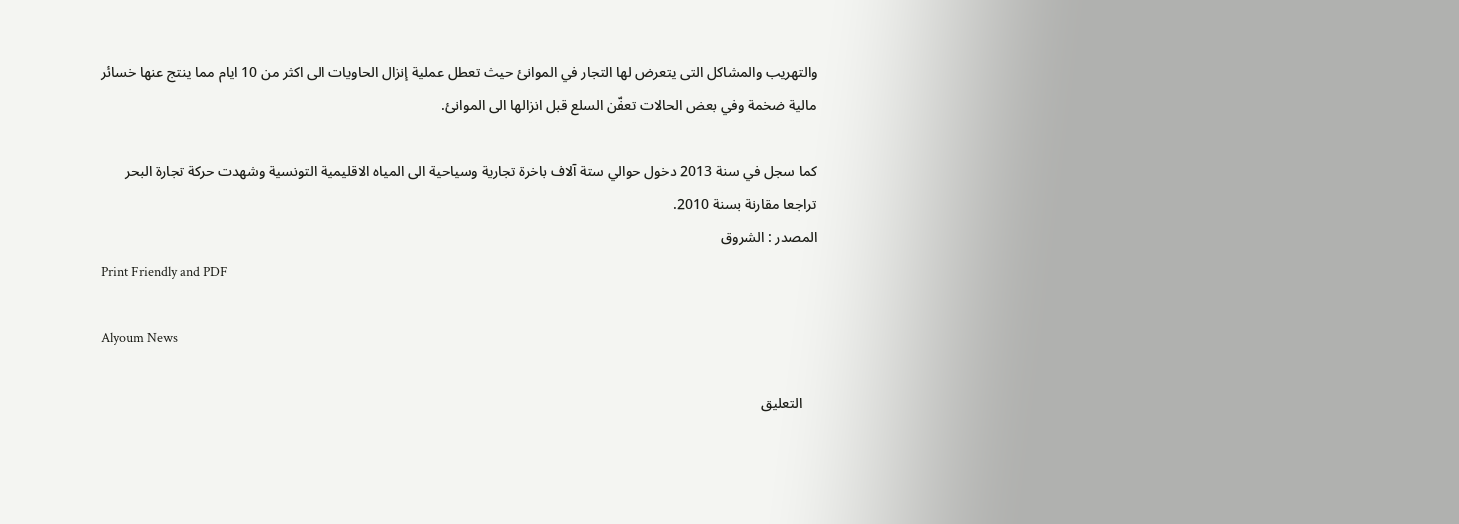والتهريب والمشاكل التى يتعرض لها التجار في الموانئ حيث تعطل عملية إنزال الحاويات الى اكثر من 10 ايام مما ينتج عنها خسائر مالية ضخمة وفي بعض الحالات تعفّن السلع قبل انزالها الى الموانئ.

كما سجل في سنة 2013 دخول حوالي ستة آلاف باخرة تجارية وسياحية الى المياه الاقليمية التونسية وشهدت حركة تجارة البحر تراجعا مقارنة بسنة 2010.
المصدر : الشروق
Print Friendly and PDF

Alyoum News

    التعليق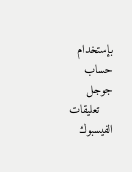بإستخدام حساب جوجل
    تعليقات الفيسبوك